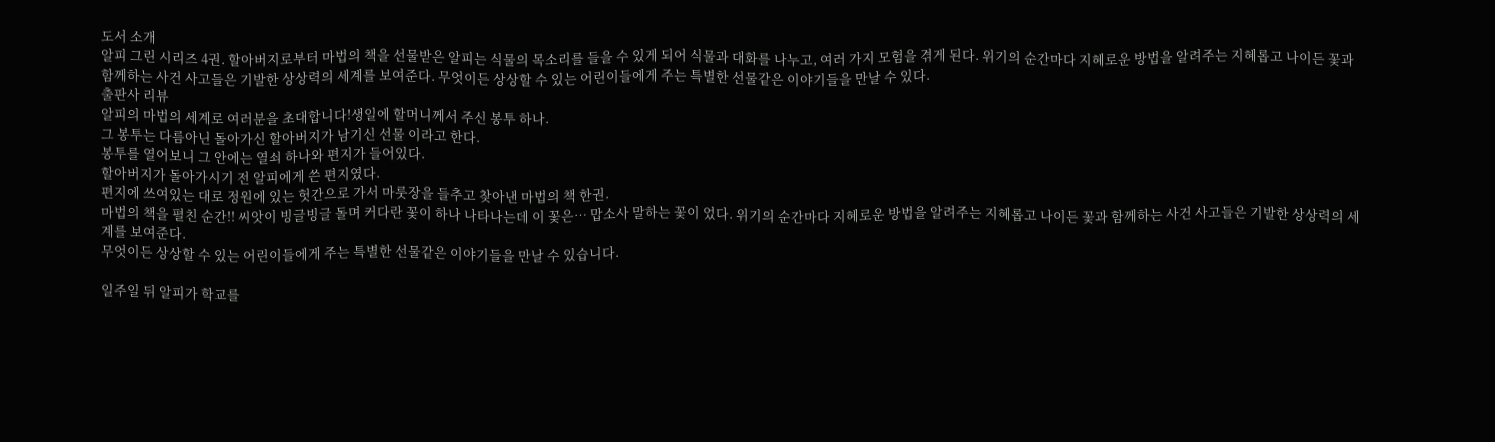도서 소개
알피 그린 시리즈 4권. 할아버지로부터 마법의 책을 선물받은 알피는 식물의 목소리를 들을 수 있게 되어 식물과 대화를 나누고, 여러 가지 모험을 겪게 된다. 위기의 순간마다 지혜로운 방법을 알려주는 지혜롭고 나이든 꽃과 함께하는 사건 사고들은 기발한 상상력의 세계를 보여준다. 무엇이든 상상할 수 있는 어린이들에게 주는 특별한 선물같은 이야기들을 만날 수 있다.
출판사 리뷰
알피의 마법의 세계로 여러분을 초대합니다!생일에 할머니께서 주신 봉투 하나.
그 봉투는 다름아닌 돌아가신 할아버지가 남기신 선물 이라고 한다.
봉투를 열어보니 그 안에는 열쇠 하나와 편지가 들어있다.
할아버지가 돌아가시기 전 알피에게 쓴 편지였다.
편지에 쓰여있는 대로 정원에 있는 헛간으로 가서 마룻장을 들추고 찾아낸 마법의 책 한권.
마법의 책을 펼친 순간!! 씨앗이 빙글빙글 돌며 커다란 꽃이 하나 나타나는데 이 꽃은… 맙소사 말하는 꽃이 었다. 위기의 순간마다 지혜로운 방법을 알려주는 지혜롭고 나이든 꽃과 함께하는 사건 사고들은 기발한 상상력의 세계를 보여준다.
무엇이든 상상할 수 있는 어린이들에게 주는 특별한 선물같은 이야기들을 만날 수 있습니다.

일주일 뒤 알피가 학교를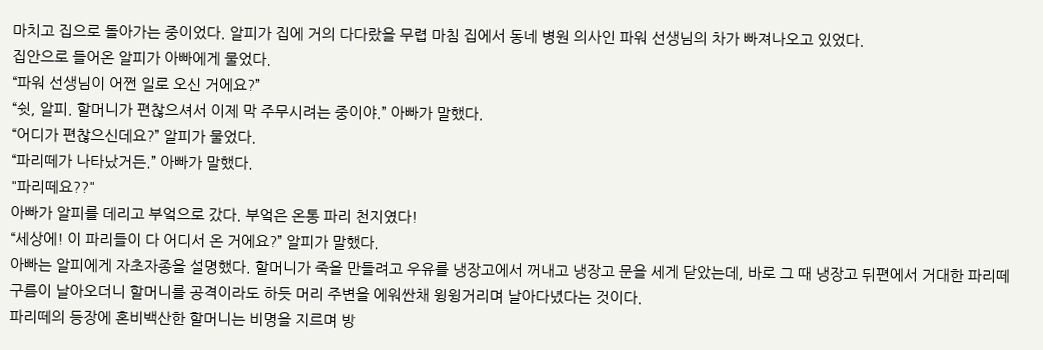마치고 집으로 돌아가는 중이었다. 알피가 집에 거의 다다랐을 무렵 마침 집에서 동네 병원 의사인 파워 선생님의 차가 빠져나오고 있었다.
집안으로 들어온 알피가 아빠에게 물었다.
“파워 선생님이 어쩐 일로 오신 거에요?”
“쉿, 알피. 할머니가 편찮으셔서 이제 막 주무시려는 중이야.” 아빠가 말했다.
“어디가 편찮으신데요?” 알피가 물었다.
“파리떼가 나타났거든.” 아빠가 말했다.
"파리떼요??"
아빠가 알피를 데리고 부엌으로 갔다. 부엌은 온통 파리 천지였다!
“세상에! 이 파리들이 다 어디서 온 거에요?” 알피가 말했다.
아빠는 알피에게 자초자종을 설명했다. 할머니가 죽을 만들려고 우유를 냉장고에서 꺼내고 냉장고 문을 세게 닫았는데, 바로 그 때 냉장고 뒤편에서 거대한 파리떼 구름이 날아오더니 할머니를 공격이라도 하듯 머리 주변을 에워싼채 윙윙거리며 날아다녔다는 것이다.
파리떼의 등장에 혼비백산한 할머니는 비명을 지르며 방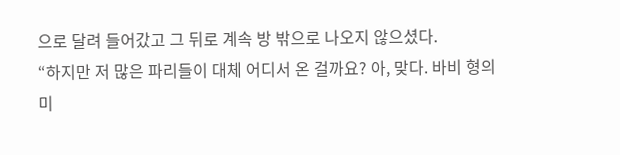으로 달려 들어갔고 그 뒤로 계속 방 밖으로 나오지 않으셨다.
“하지만 저 많은 파리들이 대체 어디서 온 걸까요? 아, 맞다. 바비 형의 미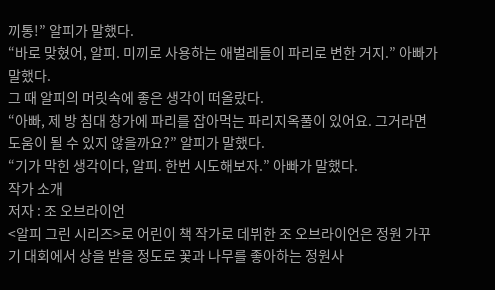끼통!” 알피가 말했다.
“바로 맞혔어, 알피. 미끼로 사용하는 애벌레들이 파리로 변한 거지.” 아빠가 말했다.
그 때 알피의 머릿속에 좋은 생각이 떠올랐다.
“아빠, 제 방 침대 창가에 파리를 잡아먹는 파리지옥풀이 있어요. 그거라면 도움이 될 수 있지 않을까요?” 알피가 말했다.
“기가 막힌 생각이다, 알피. 한번 시도해보자.” 아빠가 말했다.
작가 소개
저자 : 조 오브라이언
<알피 그린 시리즈>로 어린이 책 작가로 데뷔한 조 오브라이언은 정원 가꾸기 대회에서 상을 받을 정도로 꽃과 나무를 좋아하는 정원사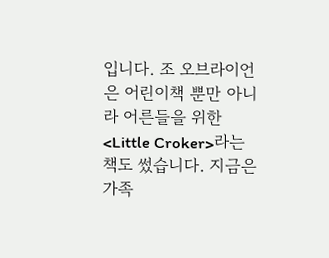입니다. 조 오브라이언은 어린이책 뿐만 아니라 어른들을 위한 <Little Croker>라는 책도 썼습니다. 지금은 가족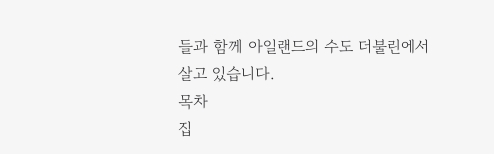들과 함께 아일랜드의 수도 더불린에서 살고 있습니다.
목차
집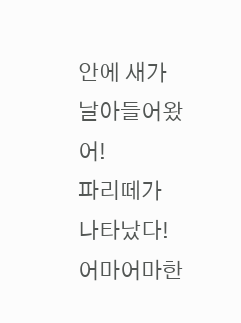안에 새가 날아들어왔어!
파리떼가 나타났다!
어마어마한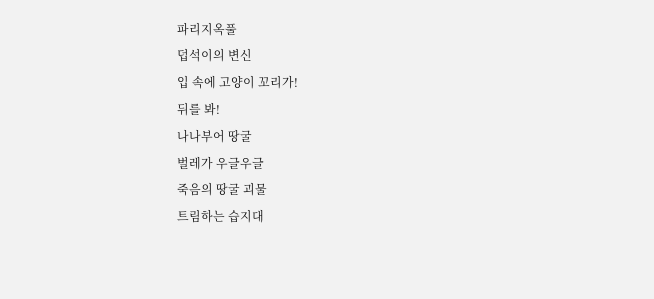파리지옥풀
덥석이의 변신
입 속에 고양이 꼬리가!
뒤를 봐!
나나부어 땅굴
벌레가 우글우글
죽음의 땅굴 괴물
트림하는 습지대